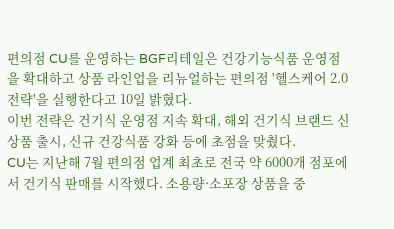편의점 CU를 운영하는 BGF리테일은 건강기능식품 운영점을 확대하고 상품 라인업을 리뉴얼하는 편의점 '헬스케어 2.0 전략'을 실행한다고 10일 밝혔다.
이번 전략은 건기식 운영점 지속 확대, 해외 건기식 브랜드 신상품 출시, 신규 건강식품 강화 등에 초점을 맞췄다.
CU는 지난해 7월 편의점 업계 최초로 전국 약 6000개 점포에서 건기식 판매를 시작했다. 소용량·소포장 상품을 중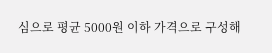심으로 평균 5000원 이하 가격으로 구성해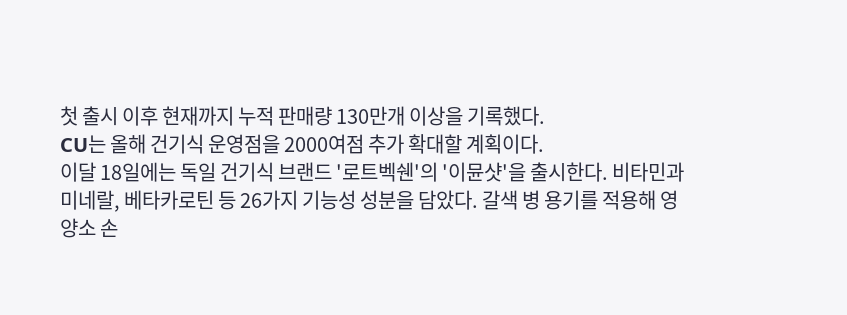첫 출시 이후 현재까지 누적 판매량 130만개 이상을 기록했다.
CU는 올해 건기식 운영점을 2000여점 추가 확대할 계획이다.
이달 18일에는 독일 건기식 브랜드 '로트벡쉔'의 '이뮨샷'을 출시한다. 비타민과 미네랄, 베타카로틴 등 26가지 기능성 성분을 담았다. 갈색 병 용기를 적용해 영양소 손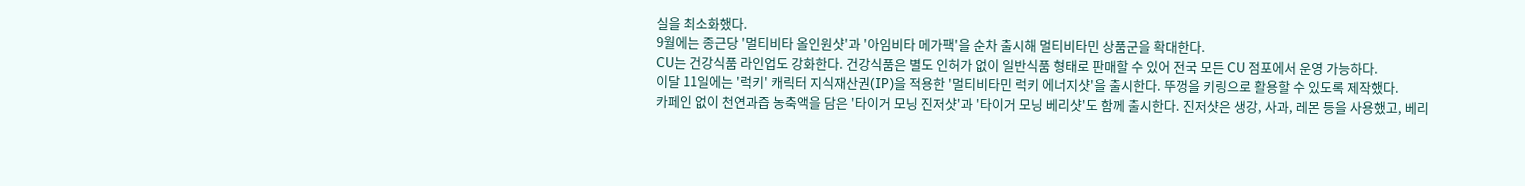실을 최소화했다.
9월에는 종근당 '멀티비타 올인원샷'과 '아임비타 메가팩'을 순차 출시해 멀티비타민 상품군을 확대한다.
CU는 건강식품 라인업도 강화한다. 건강식품은 별도 인허가 없이 일반식품 형태로 판매할 수 있어 전국 모든 CU 점포에서 운영 가능하다.
이달 11일에는 '럭키' 캐릭터 지식재산권(IP)을 적용한 '멀티비타민 럭키 에너지샷'을 출시한다. 뚜껑을 키링으로 활용할 수 있도록 제작했다.
카페인 없이 천연과즙 농축액을 담은 '타이거 모닝 진저샷'과 '타이거 모닝 베리샷'도 함께 출시한다. 진저샷은 생강, 사과, 레몬 등을 사용했고, 베리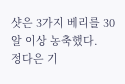샷은 3가지 베리를 30알 이상 농축했다.
정다은 기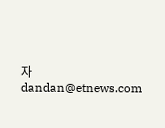자 dandan@etnews.com